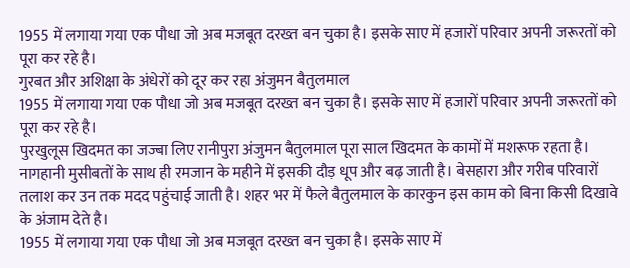1955 में लगाया गया एक पौधा जो अब मजबूत दरख्त बन चुका है। इसके साए में हजारों परिवार अपनी जरूरतों को पूरा कर रहे है।
गुरबत और अशिक्षा के अंधेरों को दूर कर रहा अंजुमन बैतुलमाल
1955 में लगाया गया एक पौधा जो अब मजबूत दरख्त बन चुका है। इसके साए में हजारों परिवार अपनी जरूरतों को पूरा कर रहे है।
पुरखुलूस खिदमत का जज्बा लिए रानीपुरा अंजुमन बैतुलमाल पूरा साल खिदमत के कामों में मशरूफ रहता है। नागहानी मुसीबतों के साथ ही रमजान के महीने में इसकी दौड़ धूप और बढ़ जाती है। बेसहारा और गरीब परिवारों तलाश कर उन तक मदद पहुंचाई जाती है। शहर भर में फैले बैतुलमाल के कारकुन इस काम को बिना किसी दिखावे के अंजाम देते है।
1955 में लगाया गया एक पौधा जो अब मजबूत दरख्त बन चुका है। इसके साए में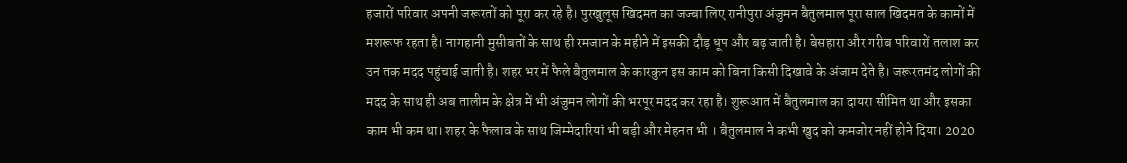हजारों परिवार अपनी जरूरतों को पूरा कर रहे है। पुरखुलूस खिदमत का जज्बा लिए रानीपुरा अंजुमन बैतुलमाल पूरा साल खिदमत के कामों में मशरूफ रहता है। नागहानी मुसीबतों के साथ ही रमजान के महीने में इसकी दौड़ धूप और बढ़ जाती है। बेसहारा और गरीब परिवारों तलाश कर उन तक मदद पहुंचाई जाती है। शहर भर में फैले बैतुलमाल के कारकुन इस काम को बिना किसी दिखावे के अंजाम देते है। जरूरतमंद लोगों की मदद के साथ ही अब तालीम के क्षेत्र में भी अंजुमन लोगों की भरपूर मदद कर रहा है। शुरूआत में बैतुलमाल का दायरा सीमित था और इसका काम भी कम था। शहर के फैलाव के साथ जिम्मेदारियां भी बड़ी और मेहनत भी । बैतुलमाल ने कभी खुद को कमजोर नहीं होने दिया। 2020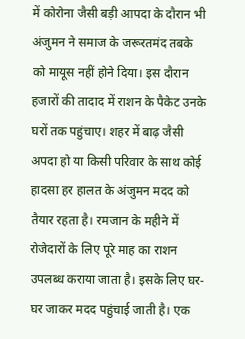में कोरोना जैसी बड़ी आपदा के दौरान भी अंजुमन ने समाज के जरूरतमंद तबके को मायूस नहीं होने दिया। इस दौरान हजारों की तादाद में राशन के पैकेट उनके घरों तक पहुंचाए। शहर में बाढ़ जैसी अपदा हो या किसी परिवार के साथ कोई हादसा हर हालत के अंजुमन मदद को तैयार रहता है। रमजान के महीने में रोजेदारों के लिए पूरे माह का राशन उपलब्ध कराया जाता है। इसके लिए घर-घर जाकर मदद पहुंचाई जाती है। एक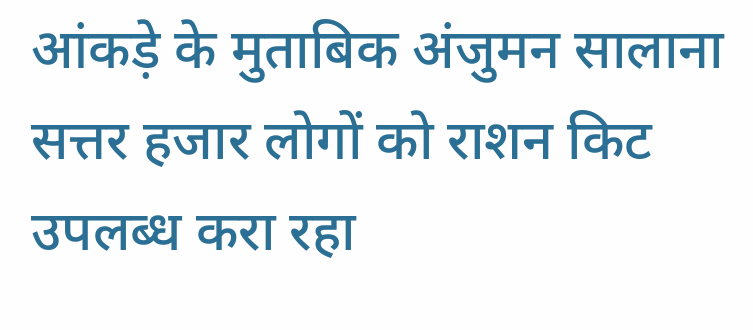आंकड़े के मुताबिक अंजुमन सालाना सत्तर हजार लोगों को राशन किट उपलब्ध करा रहा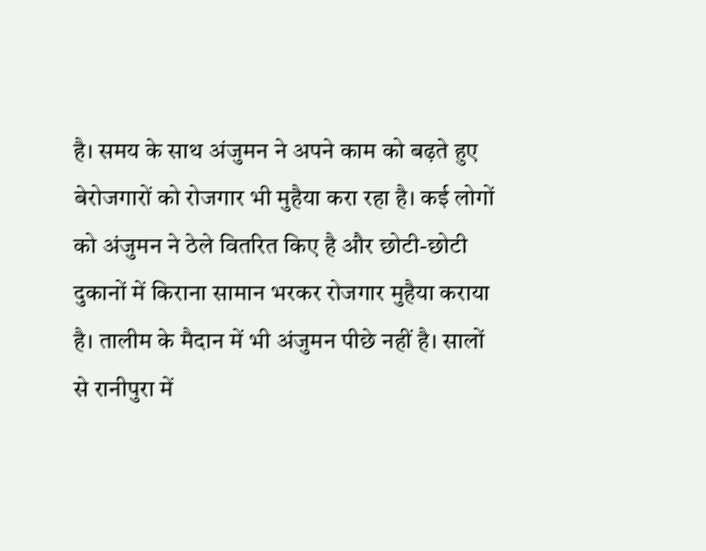है। समय के साथ अंजुमन ने अपने काम को बढ़ते हुए बेरोजगारों को रोजगार भी मुहैया करा रहा है। कई लोगों को अंजुमन ने ठेले वितरित किए है और छोटी-छोटी दुकानों में किराना सामान भरकर रोजगार मुहैया कराया है। तालीम के मैदान में भी अंजुमन पीछे नहीं है। सालों से रानीपुरा में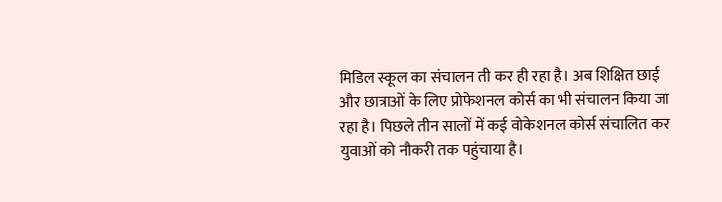मिडिल स्कूल का संचालन ती कर ही रहा है। अब शिक्षित छाई और छात्राओं के लिए प्रोफेशनल कोर्स का भी संचालन किया जा रहा है। पिछले तीन सालों में कई वोकेशनल कोर्स संचालित कर युवाओं को नौकरी तक पहुंचाया है।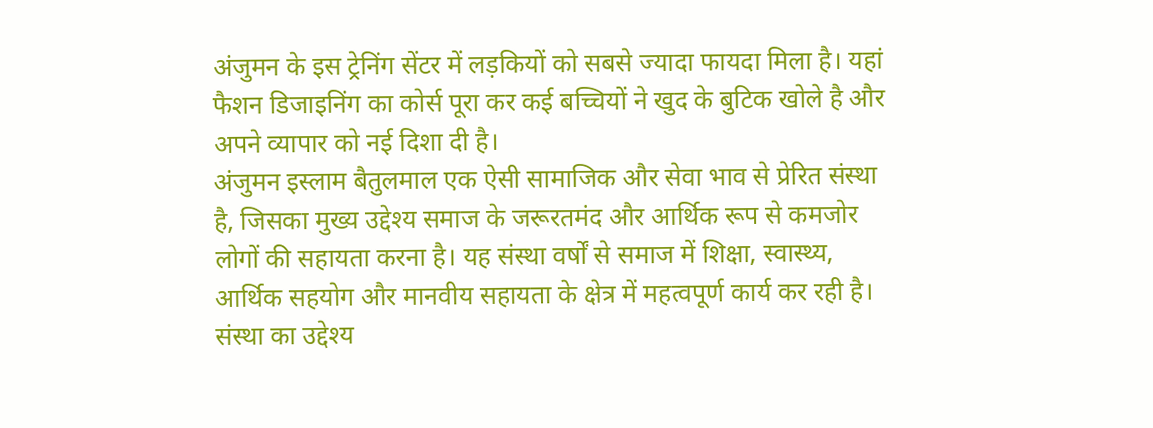अंजुमन के इस ट्रेनिंग सेंटर में लड़कियों को सबसे ज्यादा फायदा मिला है। यहां फैशन डिजाइनिंग का कोर्स पूरा कर कई बच्चियों ने खुद के बुटिक खोले है और अपने व्यापार को नई दिशा दी है।
अंजुमन इस्लाम बैतुलमाल एक ऐसी सामाजिक और सेवा भाव से प्रेरित संस्था है, जिसका मुख्य उद्देश्य समाज के जरूरतमंद और आर्थिक रूप से कमजोर लोगों की सहायता करना है। यह संस्था वर्षों से समाज में शिक्षा, स्वास्थ्य, आर्थिक सहयोग और मानवीय सहायता के क्षेत्र में महत्वपूर्ण कार्य कर रही है। संस्था का उद्देश्य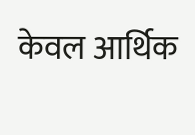केवल आर्थिक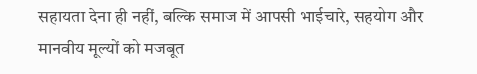सहायता देना ही नहीं, बल्कि समाज में आपसी भाईचारे, सहयोग और मानवीय मूल्यों को मजबूत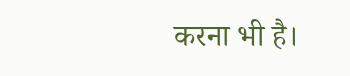करना भी है।